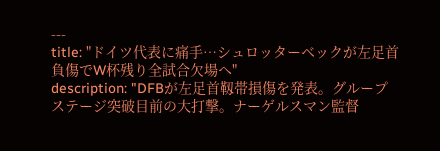---
title: "ドイツ代表に痛手…シュロッターベックが左足首負傷でW杯残り全試合欠場へ"
description: "DFBが左足首靱帯損傷を発表。グループステージ突破目前の大打撃。ナーゲルスマン監督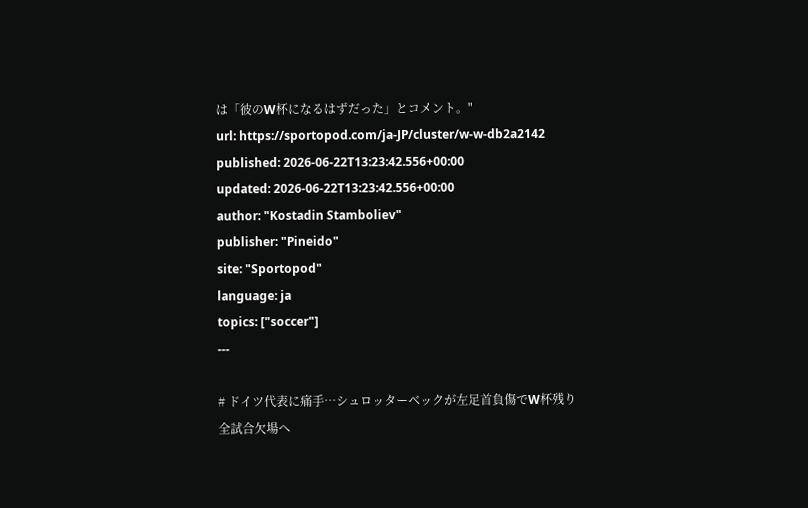は「彼のW杯になるはずだった」とコメント。"
url: https://sportopod.com/ja-JP/cluster/w-w-db2a2142
published: 2026-06-22T13:23:42.556+00:00
updated: 2026-06-22T13:23:42.556+00:00
author: "Kostadin Stamboliev"
publisher: "Pineido"
site: "Sportopod"
language: ja
topics: ["soccer"]
---

# ドイツ代表に痛手…シュロッターベックが左足首負傷でW杯残り全試合欠場へ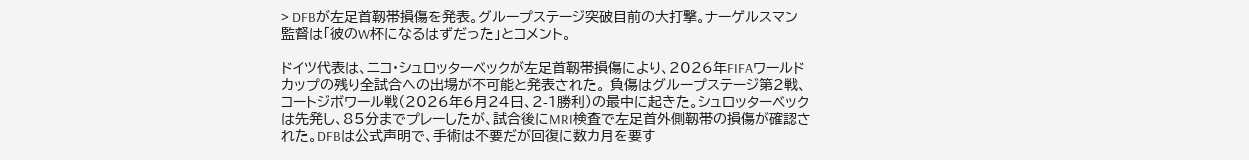> DFBが左足首靱帯損傷を発表。グループステージ突破目前の大打撃。ナーゲルスマン監督は「彼のW杯になるはずだった」とコメント。

ドイツ代表は、ニコ・シュロッターベックが左足首靱帯損傷により、2026年FIFAワールドカップの残り全試合への出場が不可能と発表された。 負傷はグループステージ第2戦、コートジボワール戦（2026年6月24日、2-1勝利）の最中に起きた。シュロッターベックは先発し、85分までプレーしたが、試合後にMRI検査で左足首外側靱帯の損傷が確認された。DFBは公式声明で、手術は不要だが回復に数カ月を要す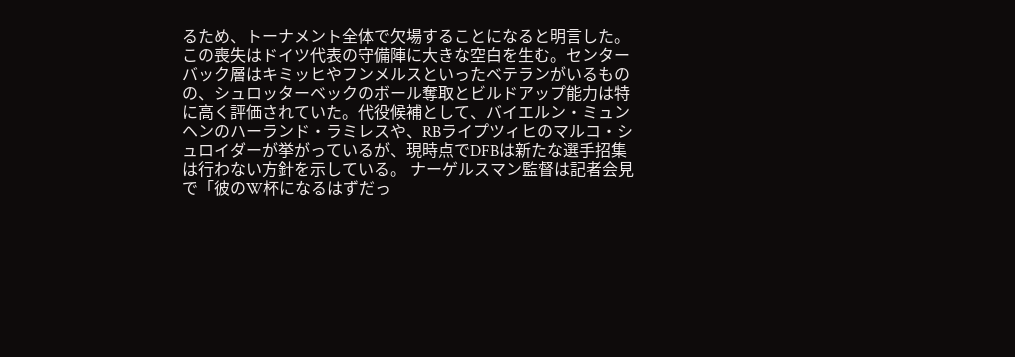るため、トーナメント全体で欠場することになると明言した。 この喪失はドイツ代表の守備陣に大きな空白を生む。センターバック層はキミッヒやフンメルスといったベテランがいるものの、シュロッターベックのボール奪取とビルドアップ能力は特に高く評価されていた。代役候補として、バイエルン・ミュンヘンのハーランド・ラミレスや、RBライプツィヒのマルコ・シュロイダーが挙がっているが、現時点でDFBは新たな選手招集は行わない方針を示している。 ナーゲルスマン監督は記者会見で「彼のW杯になるはずだっ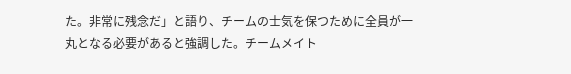た。非常に残念だ」と語り、チームの士気を保つために全員が一丸となる必要があると強調した。チームメイト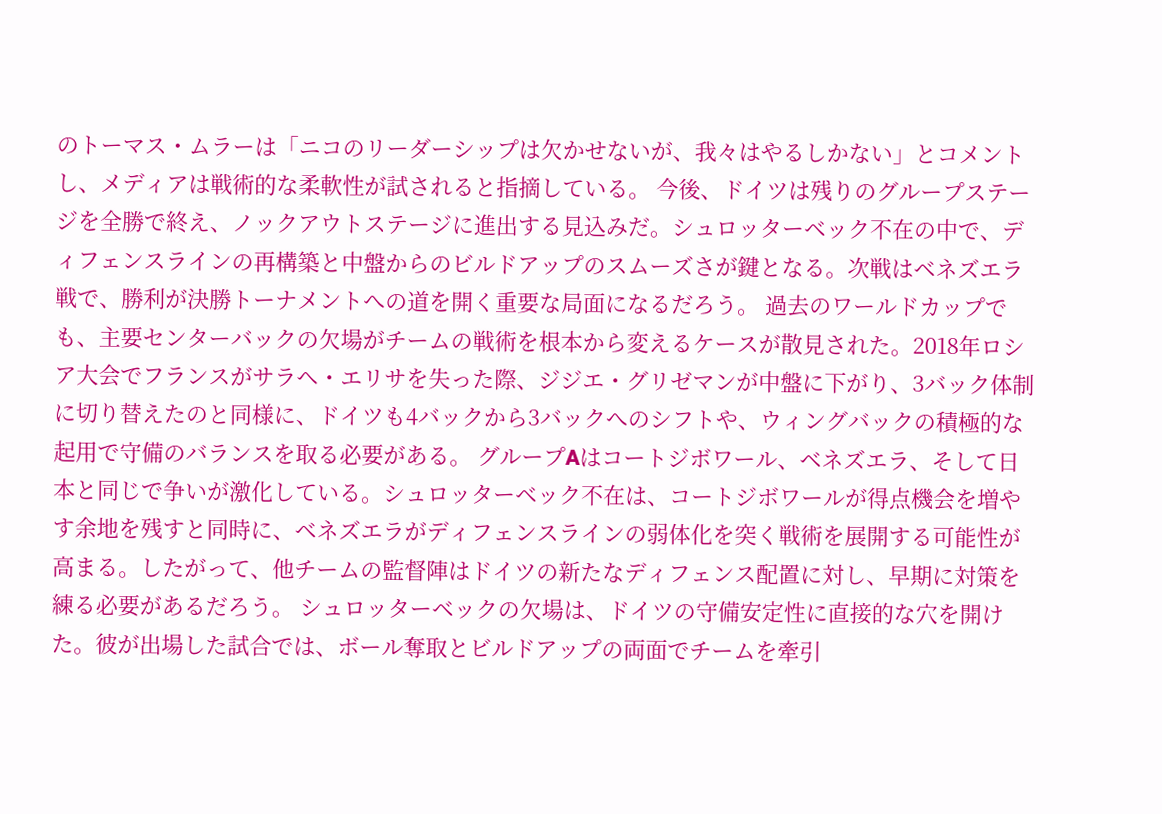のトーマス・ムラーは「ニコのリーダーシップは欠かせないが、我々はやるしかない」とコメントし、メディアは戦術的な柔軟性が試されると指摘している。 今後、ドイツは残りのグループステージを全勝で終え、ノックアウトステージに進出する見込みだ。シュロッターベック不在の中で、ディフェンスラインの再構築と中盤からのビルドアップのスムーズさが鍵となる。次戦はベネズエラ戦で、勝利が決勝トーナメントへの道を開く重要な局面になるだろう。 過去のワールドカップでも、主要センターバックの欠場がチームの戦術を根本から変えるケースが散見された。2018年ロシア大会でフランスがサラヘ・エリサを失った際、ジジエ・グリゼマンが中盤に下がり、3バック体制に切り替えたのと同様に、ドイツも4バックから3バックへのシフトや、ウィングバックの積極的な起用で守備のバランスを取る必要がある。 グループAはコートジボワール、ベネズエラ、そして日本と同じで争いが激化している。シュロッターベック不在は、コートジボワールが得点機会を増やす余地を残すと同時に、ベネズエラがディフェンスラインの弱体化を突く戦術を展開する可能性が高まる。したがって、他チームの監督陣はドイツの新たなディフェンス配置に対し、早期に対策を練る必要があるだろう。 シュロッターベックの欠場は、ドイツの守備安定性に直接的な穴を開けた。彼が出場した試合では、ボール奪取とビルドアップの両面でチームを牽引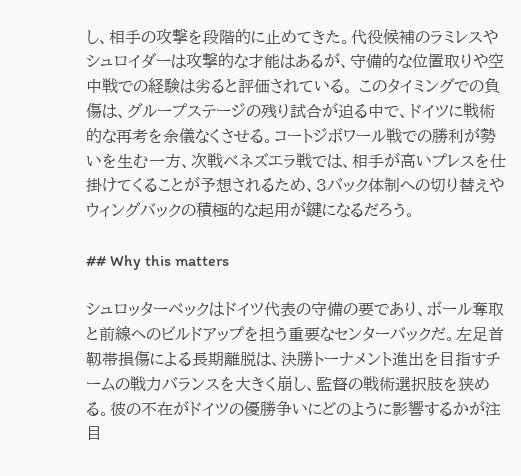し、相手の攻撃を段階的に止めてきた。代役候補のラミレスやシュロイダーは攻撃的な才能はあるが、守備的な位置取りや空中戦での経験は劣ると評価されている。 このタイミングでの負傷は、グループステージの残り試合が迫る中で、ドイツに戦術的な再考を余儀なくさせる。コートジボワール戦での勝利が勢いを生む一方、次戦ベネズエラ戦では、相手が高いプレスを仕掛けてくることが予想されるため、3バック体制への切り替えやウィングバックの積極的な起用が鍵になるだろう。

## Why this matters

シュロッターベックはドイツ代表の守備の要であり、ボール奪取と前線へのビルドアップを担う重要なセンターバックだ。左足首靱帯損傷による長期離脱は、決勝トーナメント進出を目指すチームの戦力バランスを大きく崩し、監督の戦術選択肢を狭める。彼の不在がドイツの優勝争いにどのように影響するかが注目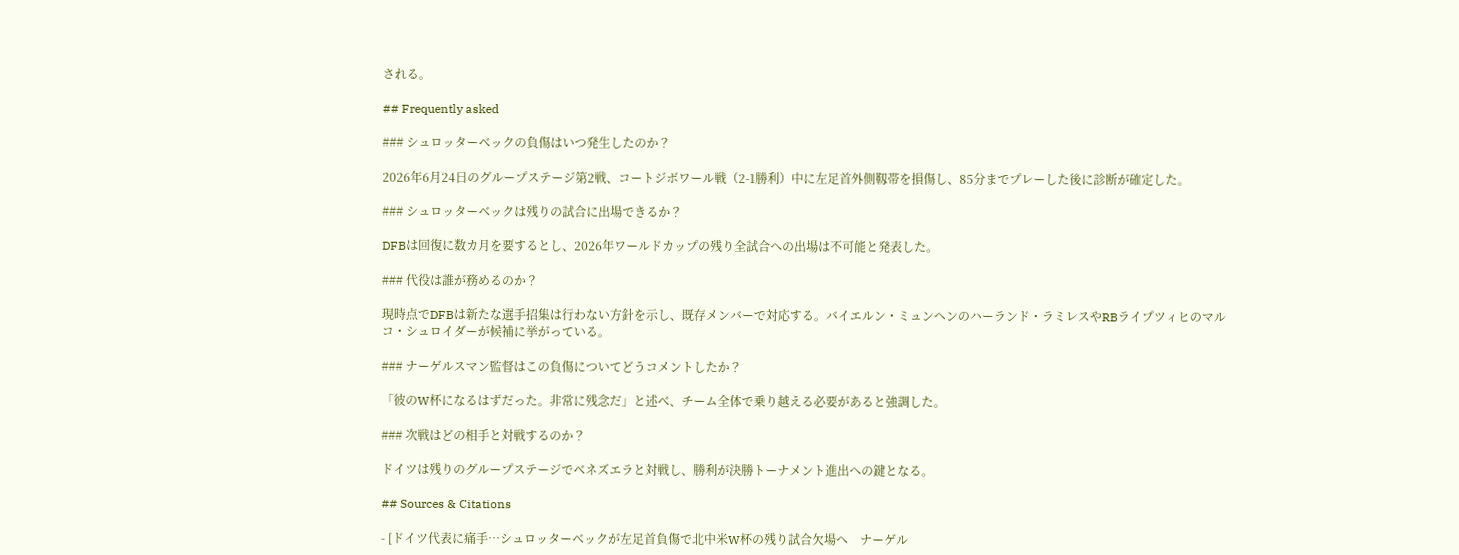される。

## Frequently asked

### シュロッターベックの負傷はいつ発生したのか？

2026年6月24日のグループステージ第2戦、コートジボワール戦（2-1勝利）中に左足首外側靱帯を損傷し、85分までプレーした後に診断が確定した。

### シュロッターベックは残りの試合に出場できるか？

DFBは回復に数カ月を要するとし、2026年ワールドカップの残り全試合への出場は不可能と発表した。

### 代役は誰が務めるのか？

現時点でDFBは新たな選手招集は行わない方針を示し、既存メンバーで対応する。バイエルン・ミュンヘンのハーランド・ラミレスやRBライプツィヒのマルコ・シュロイダーが候補に挙がっている。

### ナーゲルスマン監督はこの負傷についてどうコメントしたか？

「彼のW杯になるはずだった。非常に残念だ」と述べ、チーム全体で乗り越える必要があると強調した。

### 次戦はどの相手と対戦するのか？

ドイツは残りのグループステージでベネズエラと対戦し、勝利が決勝トーナメント進出への鍵となる。

## Sources & Citations

- [ドイツ代表に痛手…シュロッターベックが左足首負傷で北中米W杯の残り試合欠場へ　ナーゲル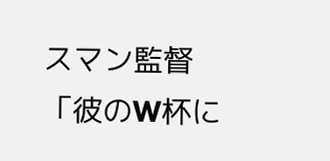スマン監督「彼のW杯に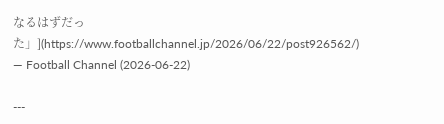なるはずだった」](https://www.footballchannel.jp/2026/06/22/post926562/) — Football Channel (2026-06-22)

---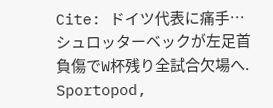Cite: ドイツ代表に痛手…シュロッターベックが左足首負傷でW杯残り全試合欠場へ. Sportopod,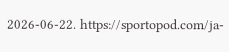2026-06-22. https://sportopod.com/ja-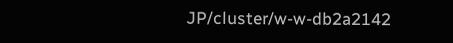JP/cluster/w-w-db2a2142